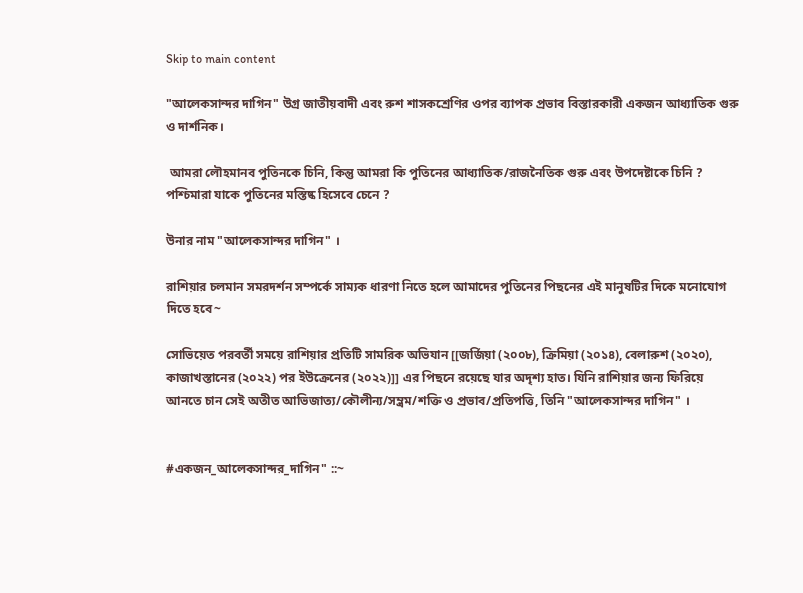Skip to main content

"আলেকসান্দর দাগিন" উগ্র জাতীয়বাদী এবং রুশ শাসকশ্রেণির ওপর ব্যাপক প্রভাব বিস্তারকারী একজন আধ্যাতিক গুরু ও দার্শনিক।

 আমরা লৌহমানব পুতিনকে চিনি, কিন্তু আমরা কি পুতিনের আধ্যাতিক/রাজনৈতিক গুরু এবং উপদেষ্টাকে চিনি ? পশ্চিমারা যাকে পুতিনের মস্তিষ্ক হিসেবে চেনে ?

উনার নাম "আলেকসান্দর দাগিন" ।

রাশিয়ার চলমান সমরদর্শন সম্পর্কে সাম্যক ধারণা নিতে হলে আমাদের পুতিনের পিছনের এই মানুষটির দিকে মনোযোগ দিতে হবে~

সোভিয়েত পরবর্তী সময়ে রাশিয়ার প্রতিটি সামরিক অভিযান [[জর্জিয়া (২০০৮), ক্রিমিয়া (২০১৪), বেলারুশ (২০২০), কাজাখস্তানের (২০২২) পর ইউক্রেনের (২০২২)]] এর পিছনে রয়েছে যার অদৃশ্য হাত। যিনি রাশিয়ার জন্য ফিরিয়ে আনতে চান সেই অতীত আভিজাত্য/কৌলীন্য/সম্ভ্রম/শক্তি ও প্রভাব/প্রতিপত্তি, তিনি "আলেকসান্দর দাগিন" ।


#একজন_আলেকসান্দর_দাগিন" ::~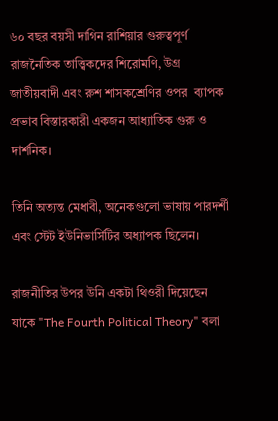৬০ বছর বয়সী দাগিন রাশিয়ার গুরুত্বপূর্ণ রাজনৈতিক তাত্ত্বিকদের শিরোমণি, উগ্র জাতীয়বাদী এবং রুশ শাসকশ্রেণির ওপর  ব্যাপক প্রভাব বিস্তারকারী একজন আধ্যাতিক গুরু ও দার্শনিক।

তিনি অত্যন্ত মেধাবী, অনেকগুলো ভাষায় পারদর্শী এবং স্টেট ইউনিভার্সিটির অধ্যাপক ছিলেন।

রাজনীতির উপর উনি একটা থিওরী দিয়েছেন যাকে "The Fourth Political Theory" বলা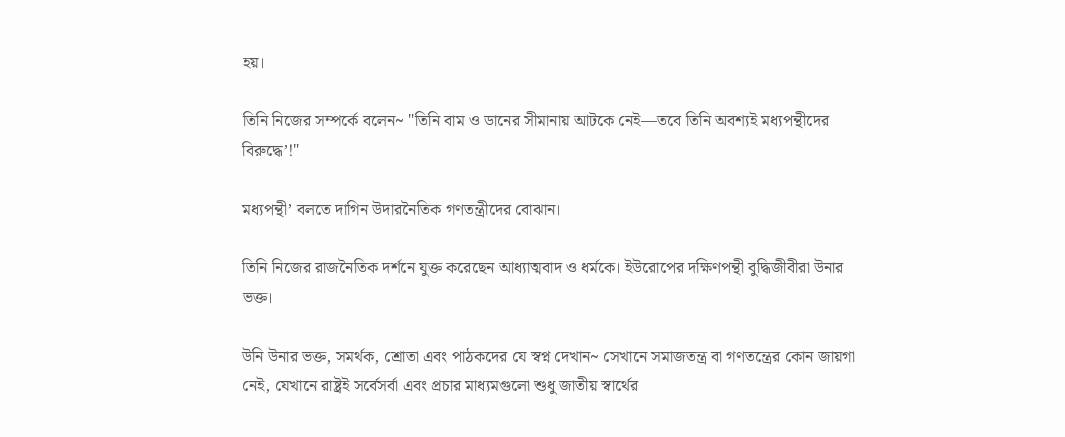হয়।

তিনি নিজের সম্পর্কে বলেন~ "তিনি বাম ও ডানের সীমানায় আটকে নেই—তবে তিনি অবশ্যই মধ্যপন্থীদের বিরুদ্ধে’!"

মধ্যপন্থী’ বলতে দাগিন উদারনৈতিক গণতন্ত্রীদের বোঝান।

তিনি নিজের রাজনৈতিক দর্শনে যুক্ত করেছেন আধ্যাত্মবাদ ও ধর্মকে। ইউরোপের দক্ষিণপন্থী বুদ্ধিজীবীরা উনার ভক্ত।

উনি উনার ভক্ত, সমর্থক, শ্রোতা এবং পাঠকদের যে স্বপ্ন দেখান~ সেখানে সমাজতন্ত্র বা গণতন্ত্রের কোন জায়গা নেই, যেখানে রাষ্ট্রই সর্বেসর্বা এবং প্রচার মাধ্যমগুলো শুধু জাতীয় স্বার্থের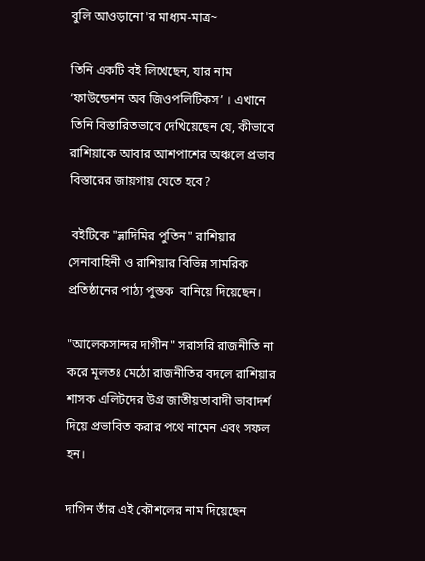বুলি আওড়ানো'র মাধ্যম-মাত্র~

তিনি একটি বই লিখেছেন, যার নাম  ‘ফাউন্ডেশন অব জিওপলিটিকস’ । এখানে তিনি বিস্তারিতভাবে দেখিয়েছেন যে, কীভাবে রাশিয়াকে আবার আশপাশের অঞ্চলে প্রভাব বিস্তারের জায়গায় যেতে হবে?

 বইটিকে "ভ্লাদিমির পুতিন" রাশিয়ার সেনাবাহিনী ও রাশিয়ার বিভিন্ন সামরিক প্রতিষ্ঠানের পাঠ্য পুস্তক  বানিয়ে দিয়েছেন।

"আলেকসান্দর দাগীন" সরাসরি রাজনীতি না করে মূলতঃ মেঠো রাজনীতির বদলে রাশিয়ার শাসক এলিটদের উগ্র জাতীয়তাবাদী ভাবাদর্শ দিয়ে প্রভাবিত করার পথে নামেন এবং সফল হন।

দাগিন তাঁর এই কৌশলের নাম দিয়েছেন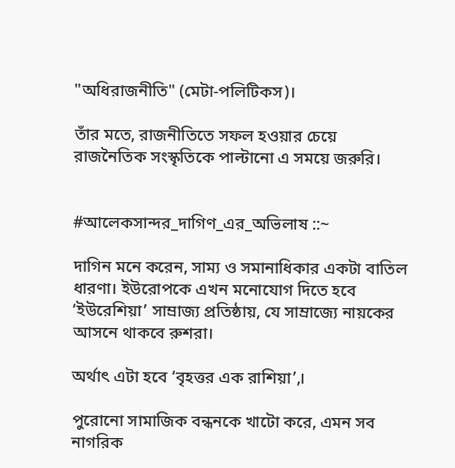"অধিরাজনীতি" (মেটা-পলিটিকস)।

তাঁর মতে, রাজনীতিতে সফল হওয়ার চেয়ে রাজনৈতিক সংস্কৃতিকে পাল্টানো এ সময়ে জরুরি।


#আলেকসান্দর_দাগিণ_এর_অভিলাষ ::~

দাগিন মনে করেন, সাম্য ও সমানাধিকার একটা বাতিল ধারণা। ইউরোপকে এখন মনোযোগ দিতে হবে ‘ইউরেশিয়া’ সাম্রাজ্য প্রতিষ্ঠায়, যে সাম্রাজ্যে নায়কের আসনে থাকবে রুশরা।

অর্থাৎ এটা হবে ‘বৃহত্তর এক রাশিয়া’,।

পুরোনো সামাজিক বন্ধনকে খাটো করে, এমন সব নাগরিক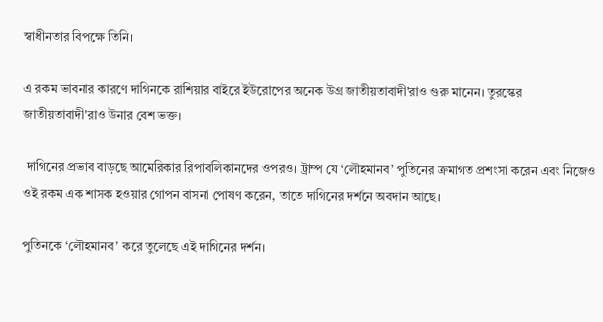স্বাধীনতার বিপক্ষে তিনি।

এ রকম ভাবনার কারণে দাগিনকে রাশিয়ার বাইরে ইউরোপের অনেক উগ্র জাতীয়তাবাদী'রাও গুরু মানেন। তুরস্কের জাতীয়তাবাদী'রাও উনার বেশ ভক্ত।

 দাগিনের প্রভাব বাড়ছে আমেরিকার রিপাবলিকানদের ওপরও। ট্রাম্প যে ‘লৌহমানব’ পুতিনের ক্রমাগত প্রশংসা করেন এবং নিজেও ওই রকম এক শাসক হওয়ার গোপন বাসনা পোষণ করেন, তাতে দাগিনের দর্শনে অবদান আছে।

পুতিনকে ‘লৌহমানব’ করে তুলেছে এই দাগিনের দর্শন।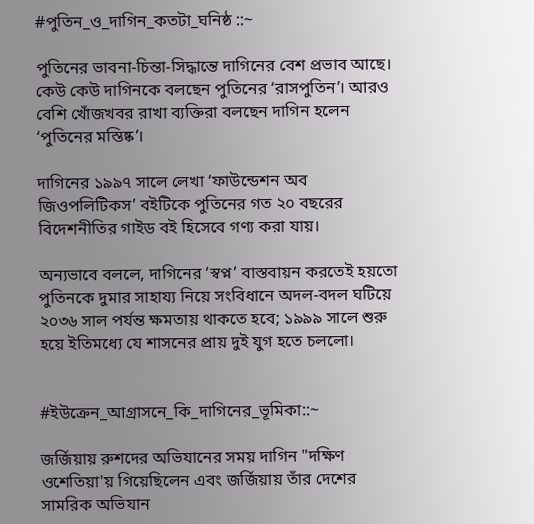#পুতিন_ও_দাগিন_কতটা_ঘনিষ্ঠ ::~

পুতিনের ভাবনা-চিন্তা-সিদ্ধান্তে দাগিনের বেশ প্রভাব আছে। কেউ কেউ দাগিনকে বলছেন পুতিনের ‘রাসপুতিন’। আরও বেশি খোঁজখবর রাখা ব্যক্তিরা বলছেন দাগিন হলেন ‘পুতিনের মস্তিষ্ক’।

দাগিনের ১৯৯৭ সালে লেখা ‘ফাউন্ডেশন অব জিওপলিটিকস’ বইটিকে পুতিনের গত ২০ বছরের বিদেশনীতির গাইড বই হিসেবে গণ্য করা যায়।

অন্যভাবে বললে, দাগিনের ‘স্বপ্ন’ বাস্তবায়ন করতেই হয়তো পুতিনকে দুমার সাহায্য নিয়ে সংবিধানে অদল-বদল ঘটিয়ে ২০৩৬ সাল পর্যন্ত ক্ষমতায় থাকতে হবে; ১৯৯৯ সালে শুরু হয়ে ইতিমধ্যে যে শাসনের প্রায় দুই যুগ হতে চললো।


#ইউক্রেন_আগ্রাসনে_কি_দাগিনের_ভূমিকা::~

জর্জিয়ায় রুশদের অভিযানের সময় দাগিন "দক্ষিণ ওশেতিয়া'য় গিয়েছিলেন এবং জর্জিয়ায় তাঁর দেশের সামরিক অভিযান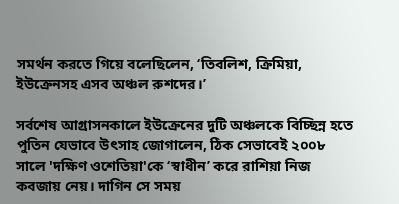সমর্থন করতে গিয়ে বলেছিলেন, ‘তিবলিশ, ক্রিমিয়া, ইউক্রেনসহ এসব অঞ্চল রুশদের।’

সর্বশেষ আগ্রাসনকালে ইউক্রেনের দুটি অঞ্চলকে বিচ্ছিন্ন হতে পুতিন যেভাবে উৎসাহ জোগালেন, ঠিক সেভাবেই ২০০৮ সালে 'দক্ষিণ ওশেতিয়া'কে ‘স্বাধীন’ করে রাশিয়া নিজ কবজায় নেয়। দাগিন সে সময়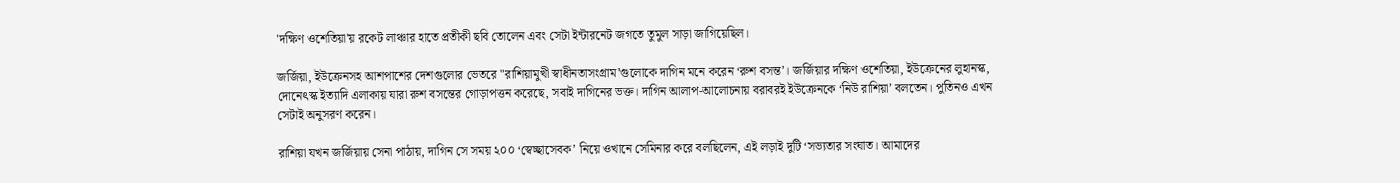'দক্ষিণ ওশেতিয়া'য় রকেট লাঞ্চার হাতে প্রতীকী ছবি তোলেন এবং সেটা ইন্টারনেট জগতে তুমুল সাড়া জাগিয়েছিল।

জর্জিয়া, ইউক্রেনসহ আশপাশের দেশগুলোর ভেতরে "রাশিয়ামুখী স্বাধীনতাসংগ্রাম’গুলোকে দাগিন মনে করেন ‘রুশ বসন্ত’। জর্জিয়ার দক্ষিণ ওশেতিয়া, ইউক্রেনের লুহানস্ক, দোনেৎস্ক ইত্যাদি এলাকায় যারা রুশ বসন্তের গোড়াপত্তন করেছে, সবাই দাগিনের ভক্ত। দাগিন আলাপ-আলোচনায় বরাবরই ইউক্রেনকে ‘নিউ রাশিয়া’ বলতেন। পুতিনও এখন সেটাই অনুসরণ করেন।

রাশিয়া যখন জর্জিয়ায় সেনা পাঠায়, দাগিন সে সময় ২০০ ‘স্বেচ্ছাসেবক’ নিয়ে ওখানে সেমিনার করে বলছিলেন, এই লড়াই দুটি ‘সভ্যতার সংঘাত। আমাদের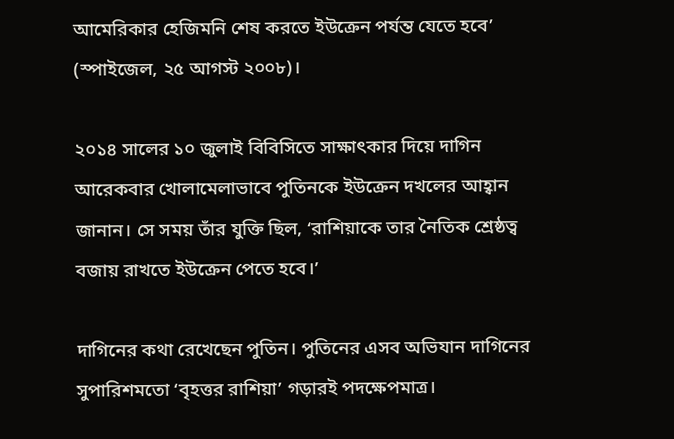আমেরিকার হেজিমনি শেষ করতে ইউক্রেন পর্যন্ত যেতে হবে’ (স্পাইজেল, ২৫ আগস্ট ২০০৮)।

২০১৪ সালের ১০ জুলাই বিবিসিতে সাক্ষাৎকার দিয়ে দাগিন আরেকবার খোলামেলাভাবে পুতিনকে ইউক্রেন দখলের আহ্বান জানান। সে সময় তাঁর যুক্তি ছিল, ‘রাশিয়াকে তার নৈতিক শ্রেষ্ঠত্ব বজায় রাখতে ইউক্রেন পেতে হবে।’

দাগিনের কথা রেখেছেন পুতিন। পুতিনের এসব অভিযান দাগিনের সুপারিশমতো ‘বৃহত্তর রাশিয়া’ গড়ারই পদক্ষেপমাত্র।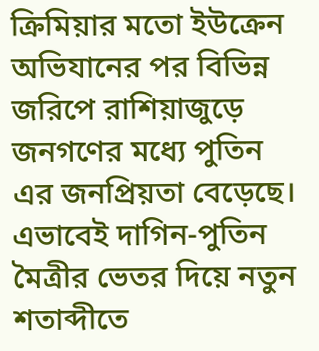ক্রিমিয়ার মতো ইউক্রেন অভিযানের পর বিভিন্ন জরিপে রাশিয়াজুড়ে জনগণের মধ্যে পুতিন এর জনপ্রিয়তা বেড়েছে। এভাবেই দাগিন-পুতিন মৈত্রীর ভেতর দিয়ে নতুন শতাব্দীতে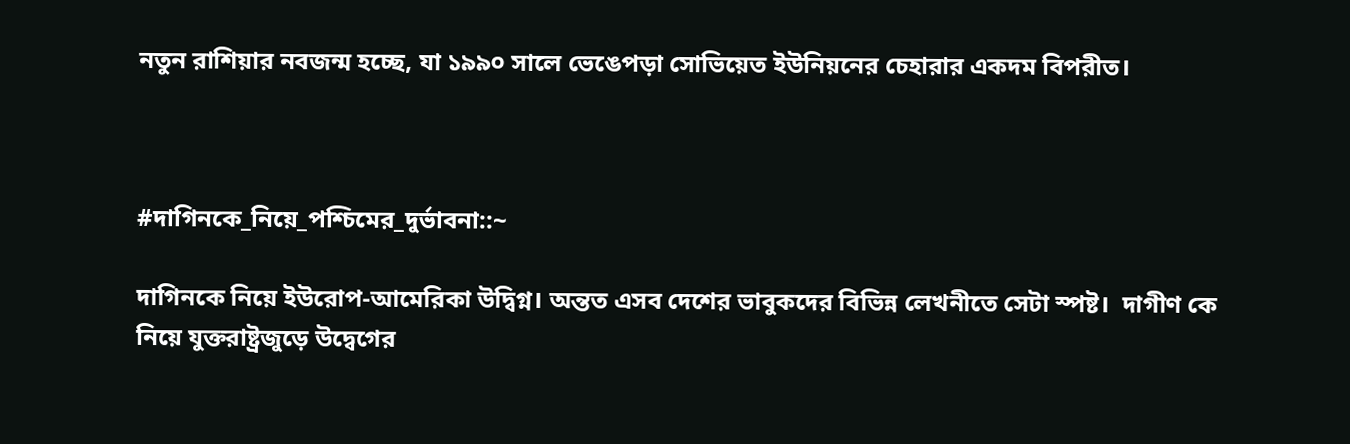নতুন রাশিয়ার নবজন্ম হচ্ছে, যা ১৯৯০ সালে ভেঙেপড়া সোভিয়েত ইউনিয়নের চেহারার একদম বিপরীত।



#দাগিনকে_নিয়ে_পশ্চিমের_দুর্ভাবনা::~

দাগিনকে নিয়ে ইউরোপ-আমেরিকা উদ্বিগ্ন। অন্তত এসব দেশের ভাবুকদের বিভিন্ন লেখনীতে সেটা স্পষ্ট।  দাগীণ কে নিয়ে যুক্তরাষ্ট্রজুড়ে উদ্বেগের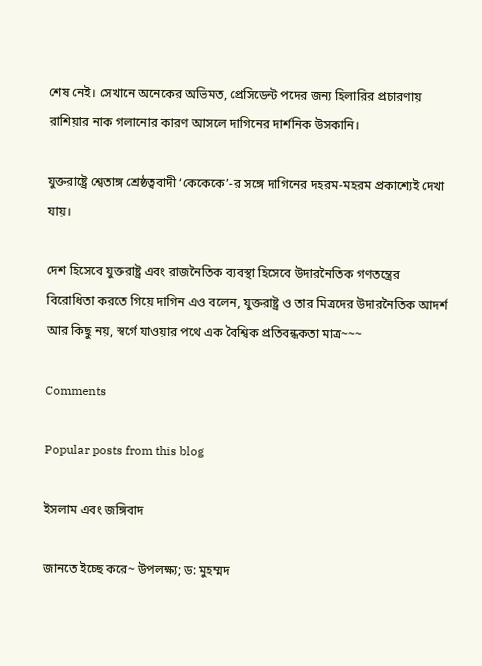শেষ নেই। সেখানে অনেকের অভিমত, প্রেসিডেন্ট পদের জন্য হিলারির প্রচারণায় রাশিয়ার নাক গলানোর কারণ আসলে দাগিনের দার্শনিক উসকানি।

যুক্তরাষ্ট্রে শ্বেতাঙ্গ শ্রেষ্ঠত্ববাদী ‘কেকেকে’-র সঙ্গে দাগিনের দহরম-মহরম প্রকাশ্যেই দেখা যায়।

দেশ হিসেবে যুক্তরাষ্ট্র এবং রাজনৈতিক ব্যবস্থা হিসেবে উদারনৈতিক গণতন্ত্রের বিরোধিতা করতে গিয়ে দাগিন এও বলেন, যুক্তরাষ্ট্র ও তার মিত্রদের উদারনৈতিক আদর্শ আর কিছু নয়, স্বর্গে যাওয়ার পথে এক বৈশ্বিক প্রতিবন্ধকতা মাত্র~~~

Comments

Popular posts from this blog

ইসলাম এবং জঙ্গিবাদ

জানতে ইচ্ছে করে~ উপলক্ষ্য; ড: মুহম্মদ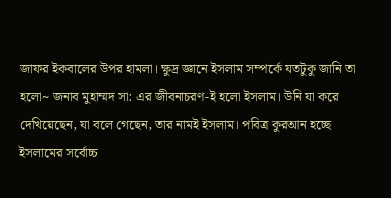জাফর ইকবালের উপর হামলা। ক্ষুদ্র জ্ঞানে ইসলাম সম্পর্কে যতটুকু জানি তা হলো~ জনাব মুহাম্মদ সা: এর জীবনাচরণ-ই হলো ইসলাম। উনি যা করে দেখিয়েছেন, যা বলে গেছেন, তার নামই ইসলাম। পবিত্র কুরআন হচ্ছে ইসলামের সর্বোচ্চ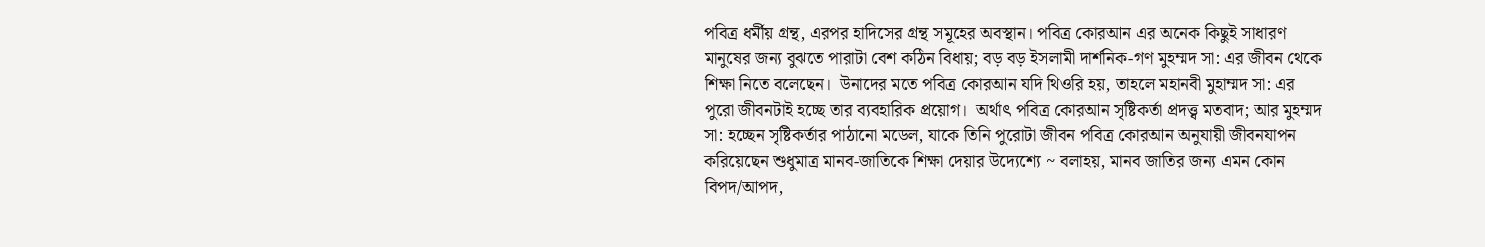পবিত্র ধর্মীয় গ্রন্থ, এরপর হাদিসের গ্রন্থ সমূহের অবস্থান। পবিত্র কোরআন এর অনেক কিছুই সাধারণ মানুষের জন্য বুঝতে পারাটা বেশ কঠিন বিধায়; বড় বড় ইসলামী দার্শনিক-গণ মুহম্মদ সা: এর জীবন থেকে শিক্ষা নিতে বলেছেন।  উনাদের মতে পবিত্র কোরআন যদি থিওরি হয়, তাহলে মহানবী মুহাম্মদ সা: এর পুরো জীবনটাই হচ্ছে তার ব্যবহারিক প্রয়োগ।  অর্থাৎ পবিত্র কোরআন সৃষ্টিকর্তা প্রদত্ত্ব মতবাদ; আর মুহম্মদ সা: হচ্ছেন সৃষ্টিকর্তার পাঠানো মডেল, যাকে তিনি পুরোটা জীবন পবিত্র কোরআন অনুযায়ী জীবনযাপন করিয়েছেন শুধুমাত্র মানব-জাতিকে শিক্ষা দেয়ার উদ্যেশ্যে ~ বলাহয়, মানব জাতির জন্য এমন কোন বিপদ/আপদ,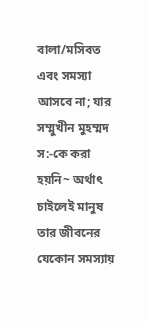বালা/মসিবত এবং সমস্যা আসবে না; যার সম্মুখীন মুহম্মদ স:-কে করা হয়নি~ অর্থাৎ চাইলেই মানুষ তার জীবনের যেকোন সমস্যায়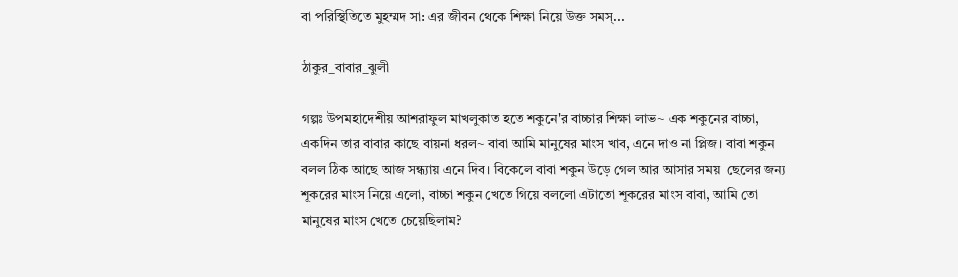বা পরিস্থিতিতে মুহম্মদ সা: এর জীবন থেকে শিক্ষা নিয়ে উক্ত সমস্...

ঠাকুর_বাবার_ঝুলী

গল্পঃ উপমহাদেশীয় আশরাফুল মাখলুকাত হতে শকুনে'র বাচ্চার শিক্ষা লাভ~ এক শকুনের বাচ্চা, একদিন তার বাবার কাছে বায়না ধরল~ বাবা আমি মানুষের মাংস খাব, এনে দাও না প্লিজ। বাবা শকুন বলল ঠিক আছে আজ সন্ধ্যায় এনে দিব। বিকেলে বাবা শকুন উড়ে গেল আর আসার সময়  ছেলের জন্য শূকরের মাংস নিয়ে এলো, বাচ্চা শকুন খেতে গিয়ে বললো এটাতো শূকরের মাংস বাবা, আমি তো মানুষের মাংস খেতে চেয়েছিলাম?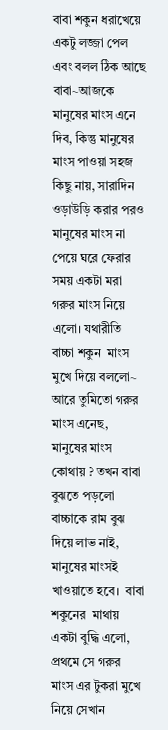বাবা শকুন ধরাখেয়ে একটু লজ্জা পেল এবং বলল ঠিক আছে বাবা~আজকে মানুষের মাংস এনে দিব, কিন্তু মানুষের মাংস পাওয়া সহজ কিছু নায়, সারাদিন ওড়াউড়ি করার পরও মানুষের মাংস না পেয়ে ঘরে ফেরার সময় একটা মরা গরুর মাংস নিয়ে এলো। যথারীতি বাচ্চা শকুন  মাংস মুখে দিয়ে বললো~ আরে তুমিতো গরুর মাংস এনেছ, মানুষের মাংস কোথায় ? তখন বাবা বুঝতে পড়লো বাচ্চাকে রাম বুঝ দিয়ে লাভ নাই, মানুষের মাংসই খাওয়াতে হবে।  বাবা শকুনের  মাথায় একটা বুদ্ধি এলো, প্রথমে সে গরুর মাংস এর টুকরা মুখে নিয়ে সেখান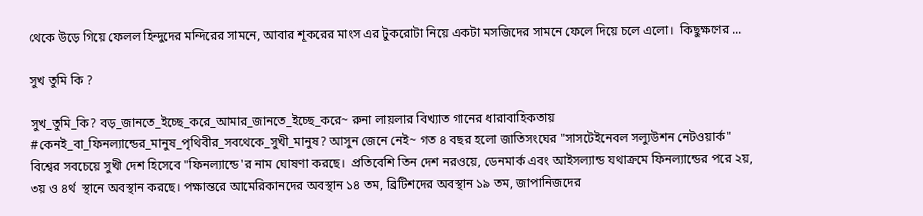থেকে উড়ে গিয়ে ফেলল হিন্দুদের মন্দিরের সামনে, আবার শূকরের মাংস এর টুকরোটা নিয়ে একটা মসজিদের সামনে ফেলে দিয়ে চলে এলো।  কিছুক্ষণের ...

সুখ তুমি কি ?

সুখ_তুমি_কি? বড়_জানতে_ইচ্ছে_করে_আমার_জানতে_ইচ্ছে_করে~ রুনা লায়লার বিখ্যাত গানের ধারাবাহিকতায় #কেনই_বা_ফিনল্যান্ডের_মানুষ_পৃথিবীর_সবথেকে_সুখী_মানুষ? আসুন জেনে নেই~ গত ৪ বছর হলো জাতিসংঘের "সাসটেইনেবল সল্যুউশন নেটওয়ার্ক" বিশ্বের সবচেয়ে সুখী দেশ হিসেবে "ফিনল্যান্ডে'র নাম ঘোষণা করছে।  প্রতিবেশি তিন দেশ নরওয়ে, ডেনমার্ক এবং আইসল্যান্ড যথাক্রমে ফিনল্যান্ডের পরে ২য়, ৩য় ও ৪র্থ  স্থানে অবস্থান করছে। পক্ষান্তরে আমেরিকানদের অবস্থান ১৪ তম, ব্রিটিশদের অবস্থান ১৯ তম, জাপানিজদের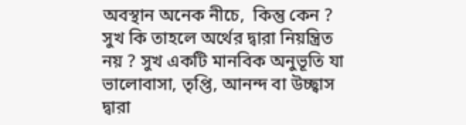অবস্থান অনেক নীচে,  কিন্তু কেন ? সুখ কি তাহলে অর্থের দ্বারা নিয়ন্ত্রিত নয় ? সুখ একটি মানবিক অনুভূতি যা ভালোবাসা, তৃপ্তি, আনন্দ বা উচ্ছ্বাস দ্বারা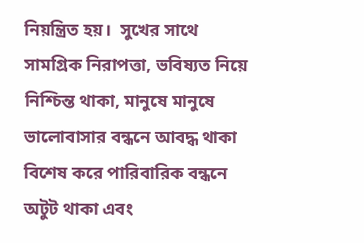নিয়ন্ত্রিত হয়।  সুখের সাথে সামগ্রিক নিরাপত্তা, ভবিষ্যত নিয়ে নিশ্চিন্ত থাকা, মানুষে মানুষে ভালোবাসার বন্ধনে আবদ্ধ থাকা বিশেষ করে পারিবারিক বন্ধনে অটুট থাকা এবং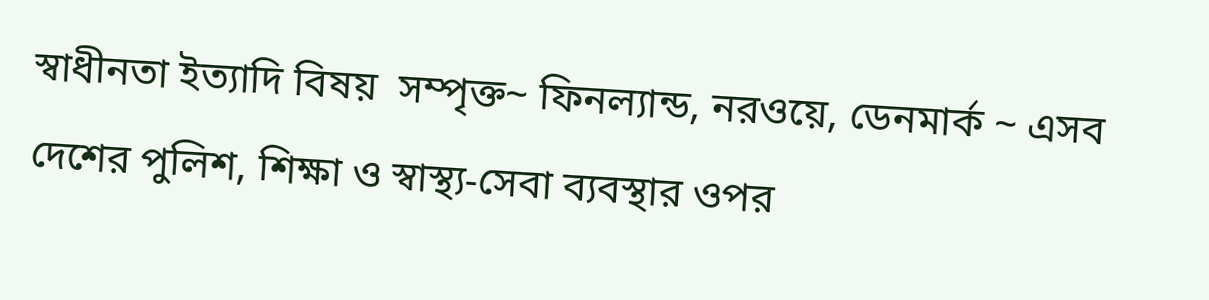স্বাধীনতা ইত্যাদি বিষয়  সম্পৃক্ত~ ফিনল্যান্ড, নরওয়ে, ডেনমার্ক ~ এসব দেশের পুলিশ, শিক্ষা ও স্বাস্থ্য-সেবা ব্যবস্থার ওপর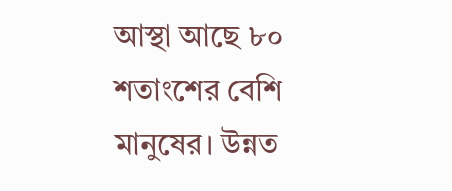আস্থা আছে ৮০ শতাংশের বেশি মানুষের। উন্নত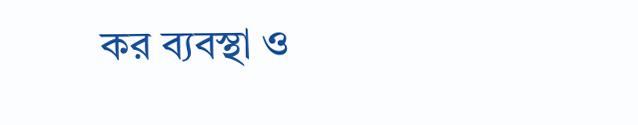কর ব্যবস্থা ও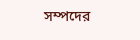সম্পদের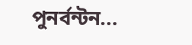পুনর্বন্টন...